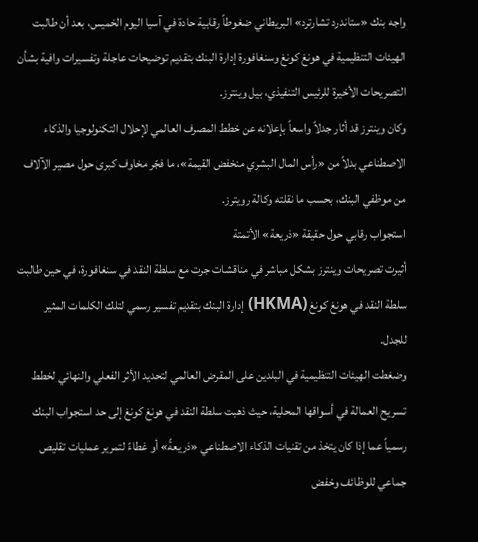واجه بنك «ستاندرد تشارترد» البريطاني ضغوطاً رقابية حادة في آسيا اليوم الخميس، بعد أن طالبت الهيئات التنظيمية في هونغ كونغ وسنغافورة إدارة البنك بتقديم توضيحات عاجلة وتفسيرات وافية بشأن التصريحات الأخيرة للرئيس التنفيذي، بيل وينترز.
وكان وينترز قد أثار جدلاً واسعاً بإعلانه عن خطط المصرف العالمي لإحلال التكنولوجيا والذكاء الاصطناعي بدلاً من «رأس المال البشري منخفض القيمة»، ما فجّر مخاوف كبرى حول مصير الآلاف من موظفي البنك، بحسب ما نقلته وكالة رويترز.
استجواب رقابي حول حقيقة «ذريعة» الأتمتة
أثيرت تصريحات وينترز بشكل مباشر في مناقشات جرت مع سلطة النقد في سنغافورة، في حين طالبت سلطة النقد في هونغ كونغ (HKMA) إدارة البنك بتقديم تفسير رسمي لتلك الكلمات المثير للجدل.
وضغطت الهيئات التنظيمية في البلدين على المقرض العالمي لتحديد الأثر الفعلي والنهائي لخطط تسريح العمالة في أسواقها المحلية، حيث ذهبت سلطة النقد في هونغ كونغ إلى حد استجواب البنك رسمياً عما إذا كان يتخذ من تقنيات الذكاء الاصطناعي «ذريعةً» أو غطاءً لتمرير عمليات تقليص جماعي للوظائف وخفض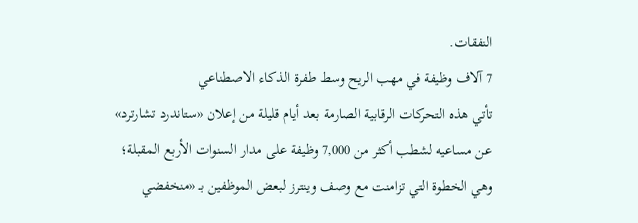النفقات.
7 آلاف وظيفة في مهب الريح وسط طفرة الذكاء الاصطناعي
تأتي هذه التحركات الرقابية الصارمة بعد أيام قليلة من إعلان «ستاندرد تشارترد» عن مساعيه لشطب أكثر من 7,000 وظيفة على مدار السنوات الأربع المقبلة؛ وهي الخطوة التي تزامنت مع وصف وينترز لبعض الموظفين بـ «منخفضي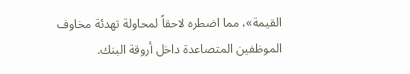القيمة»، مما اضطره لاحقاً لمحاولة تهدئة مخاوف الموظفين المتصاعدة داخل أروقة البنك.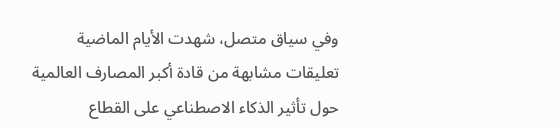وفي سياق متصل، شهدت الأيام الماضية تعليقات مشابهة من قادة أكبر المصارف العالمية حول تأثير الذكاء الاصطناعي على القطاع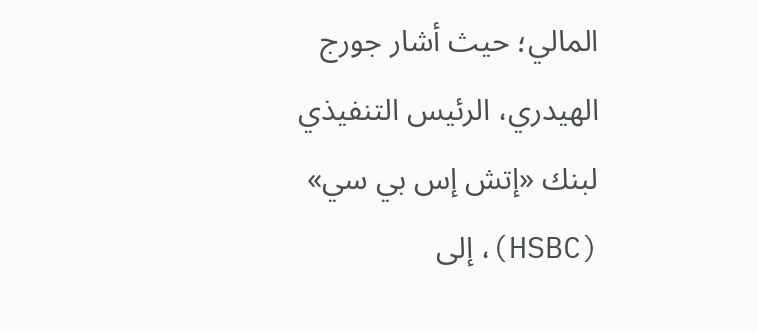المالي؛ حيث أشار جورج الهيدري، الرئيس التنفيذي لبنك «إتش إس بي سي» (HSBC)، إلى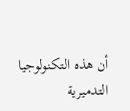أن هذه التكنولوجيا التدميرية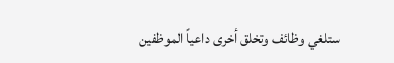ستلغي وظائف وتخلق أخرى داعياً الموظفين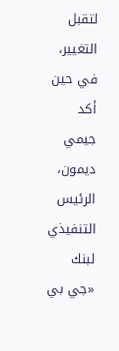لتقبل التغيير، في حين أكد جيمي ديمون، الرئيس التنفيذي لبنك «جي بي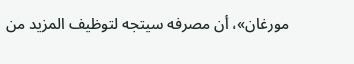مورغان»، أن مصرفه سيتجه لتوظيف المزيد من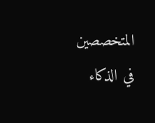المتخصصين في الذكاء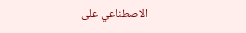الاصطناعي على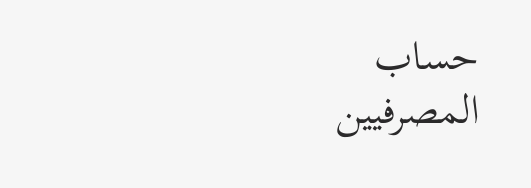حساب المصرفيين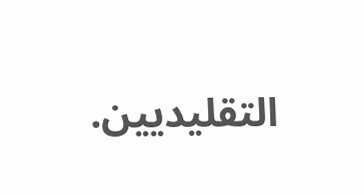التقليديين.